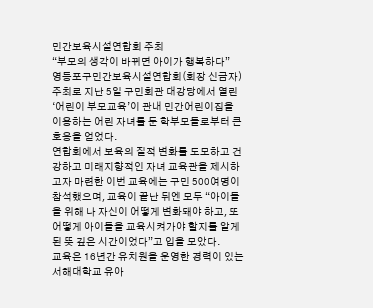민간보육시설연합회 주최
“부모의 생각이 바뀌면 아이가 행복하다”
영등포구민간보육시설연합회(회장 신금자) 주최로 지난 5일 구민회관 대강당에서 열린 ‘어린이 부모교육’이 관내 민간어린이집을 이용하는 어린 자녀를 둔 학부모들로부터 큰 호응을 얻었다.
연합회에서 보육의 질적 변화를 도모하고 건강하고 미래지향적인 자녀 교육관을 제시하고자 마련한 이번 교육에는 구민 500여명이 참석했으며, 교육이 끝난 뒤엔 모두 “아이들을 위해 나 자신이 어떻게 변화돼야 하고, 또 어떻게 아이들을 교육시켜가야 할지를 알게 된 뜻 깊은 시간이었다”고 입을 모았다.
교육은 16년간 유치원을 운영한 경력이 있는 서해대학교 유아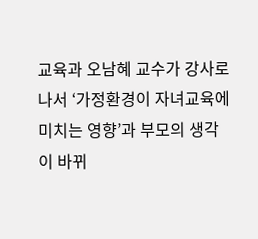교육과 오남혜 교수가 강사로 나서 ‘가정환경이 자녀교육에 미치는 영향’과 부모의 생각이 바뀌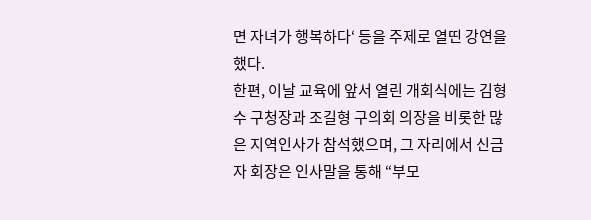면 자녀가 행복하다‘ 등을 주제로 열띤 강연을 했다.
한편, 이날 교육에 앞서 열린 개회식에는 김형수 구청장과 조길형 구의회 의장을 비롯한 많은 지역인사가 참석했으며, 그 자리에서 신금자 회장은 인사말을 통해 “부모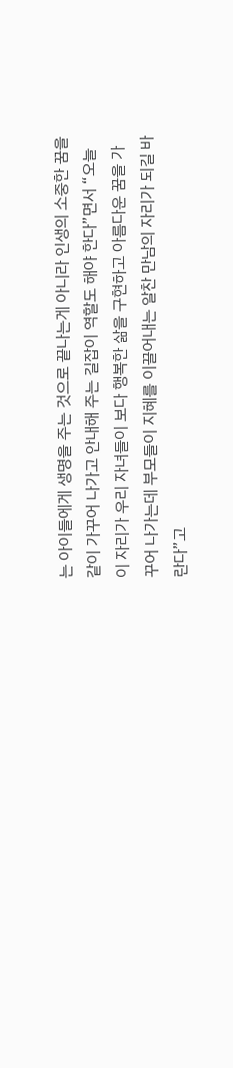는 아이들에게 생명을 주는 것으로 끝나는게 아니라 인생의 소중한 꿈을 같이 가꾸어 나가고 안내해 주는 길잡이 역할도 해야 한다”면서 “오늘 이 자리가 우리 자녀들이 보다 행복한 삶을 구현하고 아름다운 꿈을 가꾸어 나가는데 부모들이 지혜를 이끌어내는 알찬 만남의 자리가 되길 바란다”고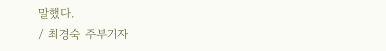말했다.
/ 최경숙 주부기자